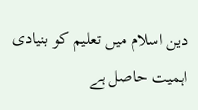دین اسلام میں تعلیم کو بنیادی اہمیت حاصل ہے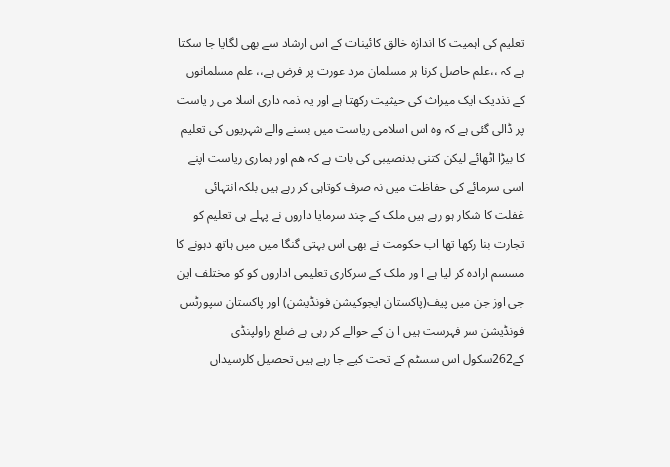تعلیم کی اہمیت کا اندازہ خالق کائینات کے اس ارشاد سے بھی لگایا جا سکتا ہے کہ ،،علم حاصل کرنا ہر مسلمان مرد عورت پر فرض ہے،، علم مسلمانوں کے نذدیک ایک میراث کی حیثیت رکھتا ہے اور یہ ذمہ داری اسلا می ر یاست پر ڈالی گئی ہے کہ وہ اس اسلامی ریاست میں بسنے والے شہریوں کی تعلیم کا بیڑا اٹھائے لیکن کتنی بدنصیبی کی بات ہے کہ ھم اور ہماری ریاست اپنے اسی سرمائے کی حفاظت میں نہ صرف کوتاہی کر رہے ہیں بلکہ انتہائی غفلت کا شکار ہو رہے ہیں ملک کے چند سرمایا داروں نے پہلے ہی تعلیم کو تجارت بنا رکھا تھا اب حکومت نے بھی اس بہتی گنگا میں میں ہاتھ دہونے کا مسسم ارادہ کر لیا ہے ا ور ملک کے سرکاری تعلیمی اداروں کو کو مختلف این جی اوز جن میں پیف(پاکستان ایجوکیشن فونڈیشن) اور پاکستان سپورٹس فونڈیشن سر فہرست ہیں ا ن کے حوالے کر رہی ہے ضلع راولپنڈی کے262سکول اس سسٹم کے تحت کیے جا رہے ہیں تحصیل کلرسیداں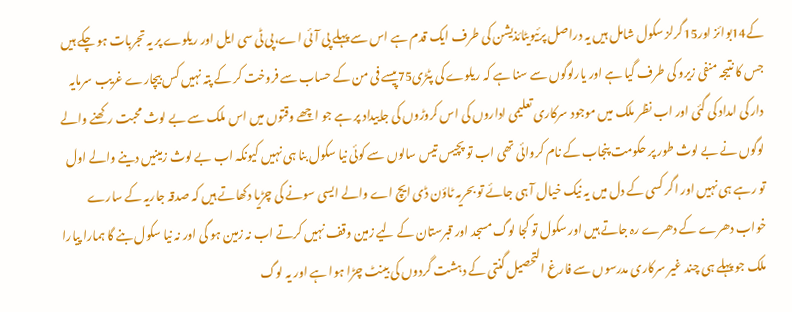کے14بوائز اور15گرلز سکول شامل ہیں یہ دراصل پرئیویٹائذیشن کی طرف ایک قدم ہے اس سے پہلے پی آئی اے،پی ٹی سی ایل اور ریلوے پر یہ تجربات ہو چکے ہیں جس کا نتیجہ منفی زیرو کی طرف گیا ہے اور یارلوگوں سے سنا ہے کہ ریلوے کی پٹڑی75پیسے فی من کے حساب سے فروخت کر کے پتہ نہیں کس بیچارے غریب سرمایہ دار کی امداد کی گئی اور اب نظر ملک میں موجود سرکاری تعلیمی اداروں کی اس کروڑوں کی جاییداد پر ہے جو اچھے وقتوں میں اس ملک سے بے لوث محبت رکھنے والے لوگوں نے بے لوث طور پر حکومت پنجاب کے نام کروائی تھی اب تو پچیس تیس سالوں سے کوئی نیا سکول بنا ہی نہیں کیونکہ اب بے لوث زمینیں دینے والے اول تو رہے ہی نہیں اور اگر کسی کے دل میں یہ نیک خیال آ ہی جائے تو بحریہ ٹاؤن ڈی ایچ اے والے ایسی سونے کی چڑیا دکھاتے ہیں کہ صدقہ جاریہ کے سارے خواب دھرے کے دھرے رہ جاتے ہیں اور سکول تو کجا لوگ مسجد اور قبرستان کے لیے زمین وقف نہیں کرتے اب نہ زمین ہو گی اور نہ نیا سکول بنے گا ہمارا پیارا ملک جو پہلے ہی چند غیر سرکاری مدرسوں سے فارغ التحصیل گنتی کے دہشت گردوں کی بینٹ چڑا ہوا ہے اور یہ لوگ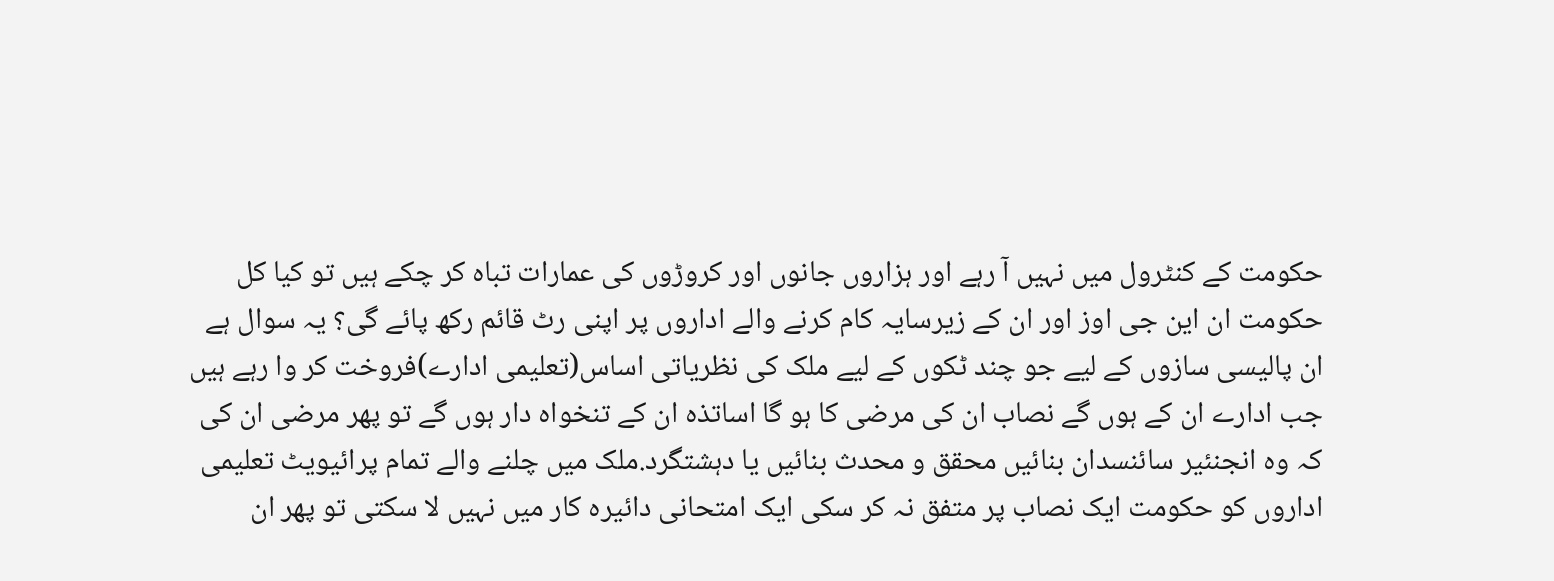حکومت کے کنٹرول میں نہیں آ رہے اور ہزاروں جانوں اور کروڑوں کی عمارات تباہ کر چکے ہیں تو کیا کل حکومت ان این جی اوز اور ان کے زیرسایہ کام کرنے والے اداروں پر اپنی رٹ قائم رکھ پائے گی؟ یہ سوال ہے ان پالیسی سازوں کے لیے جو چند ٹکوں کے لیے ملک کی نظریاتی اساس(تعلیمی ادارے)فروخت کر وا رہے ہیں جب ادارے ان کے ہوں گے نصاب ان کی مرضی کا ہو گا اساتذہ ان کے تنخواہ دار ہوں گے تو پھر مرضی ان کی کہ وہ انجنئیر سائنسدان بنائیں محقق و محدث بنائیں یا دہشتگرد.ملک میں چلنے والے تمام پرائیویٹ تعلیمی اداروں کو حکومت ایک نصاب پر متفق نہ کر سکی ایک امتحانی دائیرہ کار میں نہیں لا سکتی تو پھر ان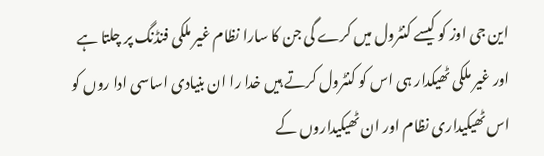این جی اوز کو کیسے کنٹرول میں کرے گی جن کا سارا نظام غیر ملکی فنڈنگ پر چلتا ہے اور غیر ملکی ٹھیکدار ہی اس کو کنٹرول کرتے ہیں خدا را ان بنیادی اساسی ادا روں کو اس ٹھیکیداری نظام اور ان ٹھیکیداروں کے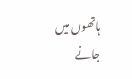ہاتھوں میں جانے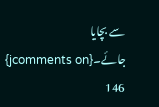سے بچایا جائے۔{jcomments on}
146